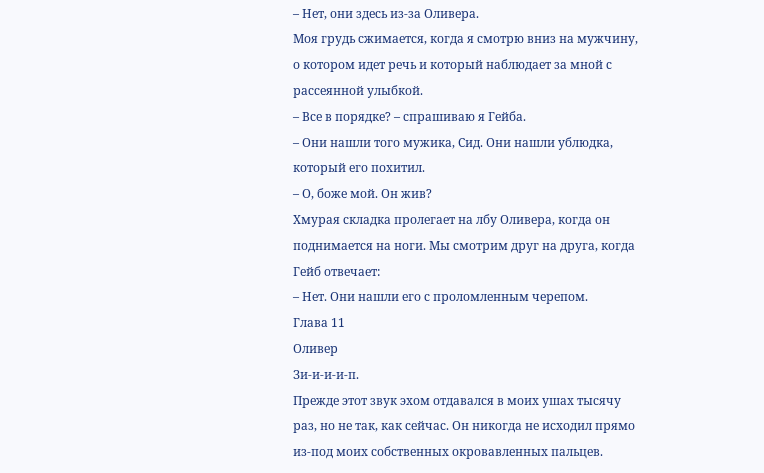– Нет, они здесь из-за Оливера.
Моя грудь сжимается, когда я смотрю вниз на мужчину, о котором идет речь и который наблюдает за мной с рассеянной улыбкой.
– Все в порядке? – спрашиваю я Гейба.
– Они нашли того мужика, Сид. Они нашли ублюдка, который его похитил.
– О, боже мой. Он жив?
Хмурая складка пролегает на лбу Оливера, когда он поднимается на ноги. Мы смотрим друг на друга, когда Гейб отвечает:
– Нет. Они нашли его с проломленным черепом.
Глава 11
Оливер
Зи-и-и-и-п.
Прежде этот звук эхом отдавался в моих ушах тысячу раз, но не так, как сейчас. Он никогда не исходил прямо из-под моих собственных окровавленных пальцев.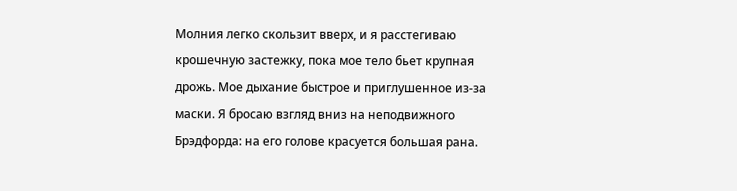Молния легко скользит вверх, и я расстегиваю крошечную застежку, пока мое тело бьет крупная дрожь. Мое дыхание быстрое и приглушенное из-за маски. Я бросаю взгляд вниз на неподвижного Брэдфорда: на его голове красуется большая рана.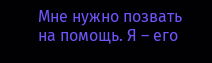Мне нужно позвать на помощь. Я – его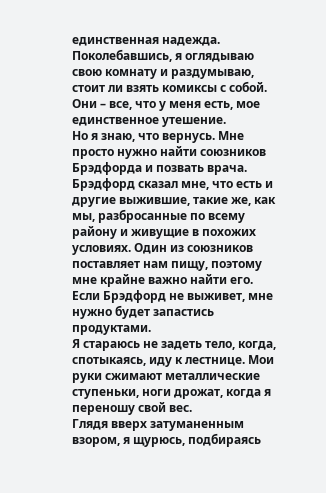единственная надежда.
Поколебавшись, я оглядываю свою комнату и раздумываю, стоит ли взять комиксы с собой. Они – все, что у меня есть, мое единственное утешение.
Но я знаю, что вернусь. Мне просто нужно найти союзников Брэдфорда и позвать врача. Брэдфорд сказал мне, что есть и другие выжившие, такие же, как мы, разбросанные по всему району и живущие в похожих условиях. Один из союзников поставляет нам пищу, поэтому мне крайне важно найти его. Если Брэдфорд не выживет, мне нужно будет запастись продуктами.
Я стараюсь не задеть тело, когда, спотыкаясь, иду к лестнице. Мои руки сжимают металлические ступеньки, ноги дрожат, когда я переношу свой вес.
Глядя вверх затуманенным взором, я щурюсь, подбираясь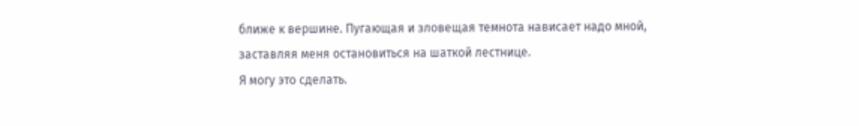ближе к вершине. Пугающая и зловещая темнота нависает надо мной, заставляя меня остановиться на шаткой лестнице.
Я могу это сделать.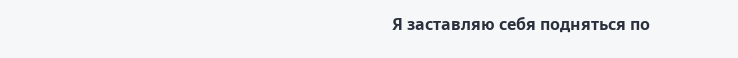Я заставляю себя подняться по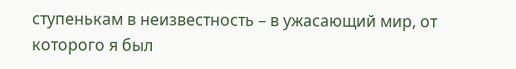ступенькам в неизвестность – в ужасающий мир, от которого я был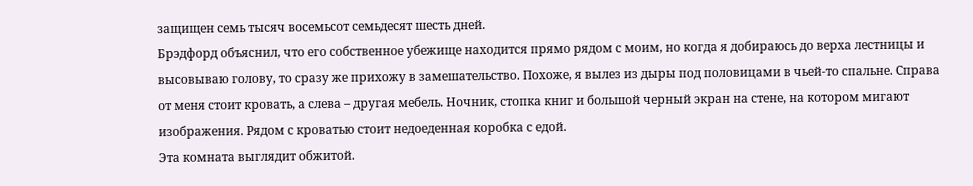защищен семь тысяч восемьсот семьдесят шесть дней.
Брэдфорд объяснил, что его собственное убежище находится прямо рядом с моим, но когда я добираюсь до верха лестницы и высовываю голову, то сразу же прихожу в замешательство. Похоже, я вылез из дыры под половицами в чьей-то спальне. Справа от меня стоит кровать, а слева – другая мебель. Ночник, стопка книг и большой черный экран на стене, на котором мигают изображения. Рядом с кроватью стоит недоеденная коробка с едой.
Эта комната выглядит обжитой.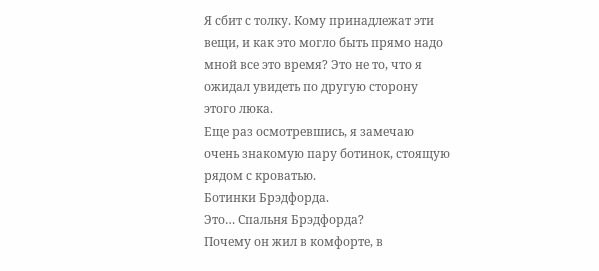Я сбит с толку. Кому принадлежат эти вещи, и как это могло быть прямо надо мной все это время? Это не то, что я ожидал увидеть по другую сторону этого люка.
Еще раз осмотревшись, я замечаю очень знакомую пару ботинок, стоящую рядом с кроватью.
Ботинки Брэдфорда.
Это… Спальня Брэдфорда?
Почему он жил в комфорте, в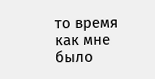то время как мне было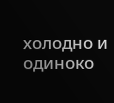холодно и одиноко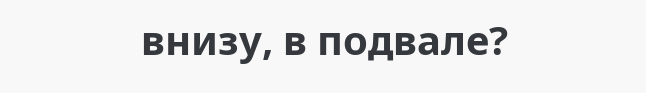внизу, в подвале?